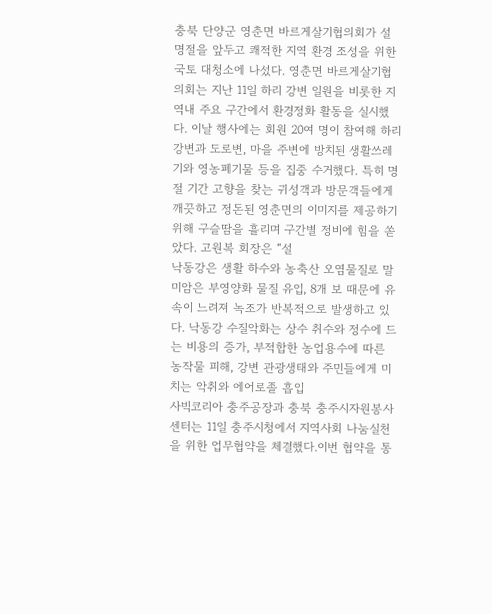충북 단양군 영춘면 바르게살기협의회가 설 명절을 앞두고 쾌적한 지역 환경 조성을 위한 국토 대청소에 나섰다. 영춘면 바르게살기협의회는 지난 11일 하리 강변 일원을 비롯한 지역내 주요 구간에서 환경정화 활동을 실시했다. 이날 행사에는 회원 20여 명이 참여해 하리 강변과 도로변, 마을 주변에 방치된 생활쓰레기와 영농폐기물 등을 집중 수거했다. 특히 명절 기간 고향을 찾는 귀성객과 방문객들에게 깨끗하고 정돈된 영춘면의 이미지를 제공하기 위해 구슬땀을 흘리며 구간별 정비에 힘을 쏟았다. 고원복 회장은 “설
낙동강은 생활 하수와 농축산 오염물질로 말미암은 부영양화 물질 유입, 8개 보 때문에 유속이 느려져 녹조가 반복적으로 발생하고 있다. 낙동강 수질악화는 상수 취수와 정수에 드는 비용의 증가, 부적합한 농업용수에 따른 농작물 피해, 강변 관광생태와 주민들에게 미치는 악취와 에어로졸 흡입
사빅코리아 충주공장과 충북 충주시자원봉사센터는 11일 충주시청에서 지역사회 나눔실천을 위한 업무협약을 체결했다.이번 협약을 통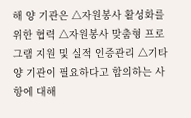해 양 기관은 △자원봉사 활성화를 위한 협력 △자원봉사 맞춤형 프로그램 지원 및 실적 인증관리 △기타 양 기관이 필요하다고 합의하는 사항에 대해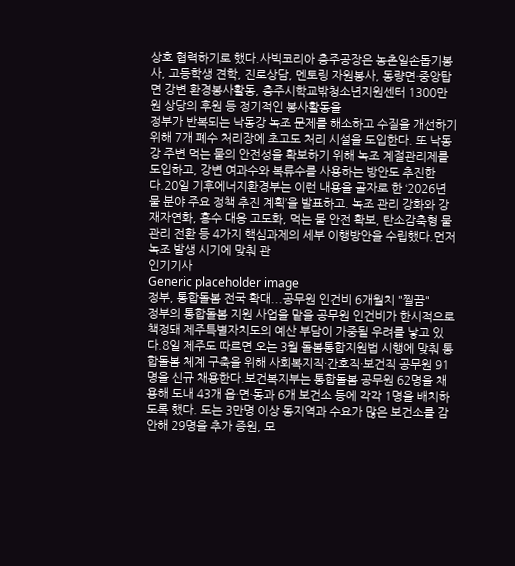상호 협력하기로 했다.사빅코리아 충주공장은 농촌일손돕기봉사, 고등학생 견학, 진로상담, 멘토링 자원봉사, 동량면·중앙탑면 강변 환경봉사활동, 충주시학교밖청소년지원센터 1300만원 상당의 후원 등 정기적인 봉사활동을
정부가 반복되는 낙동강 녹조 문제를 해소하고 수질을 개선하기 위해 7개 폐수 처리장에 초고도 처리 시설을 도입한다. 또 낙동강 주변 먹는 물의 안전성을 확보하기 위해 녹조 계절관리제를 도입하고, 강변 여과수와 복류수를 사용하는 방안도 추진한다.20일 기후에너지환경부는 이런 내용을 골자로 한 ‘2026년 물 분야 주요 정책 추진 계획’을 발표하고. 녹조 관리 강화와 강 재자연화, 홍수 대응 고도화, 먹는 물 안전 확보, 탄소감축형 물 관리 전환 등 4가지 핵심과제의 세부 이행방안을 수립했다.먼저 녹조 발생 시기에 맞춰 관
인기기사
Generic placeholder image
정부, 통합돌봄 전국 확대...공무원 인건비 6개월치 "찔끔"
정부의 통합돌봄 지원 사업을 맡을 공무원 인건비가 한시적으로 책정돼 제주특별자치도의 예산 부담이 가중될 우려를 낳고 있다.8일 제주도 따르면 오는 3월 돌봄통합지원법 시행에 맞춰 통합돌봄 체계 구축을 위해 사회복지직·간호직·보건직 공무원 91명을 신규 채용한다.보건복지부는 통합돌봄 공무원 62명을 채용해 도내 43개 읍·면·동과 6개 보건소 등에 각각 1명을 배치하도록 했다. 도는 3만명 이상 동지역과 수요가 많은 보건소를 감안해 29명을 추가 증원, 모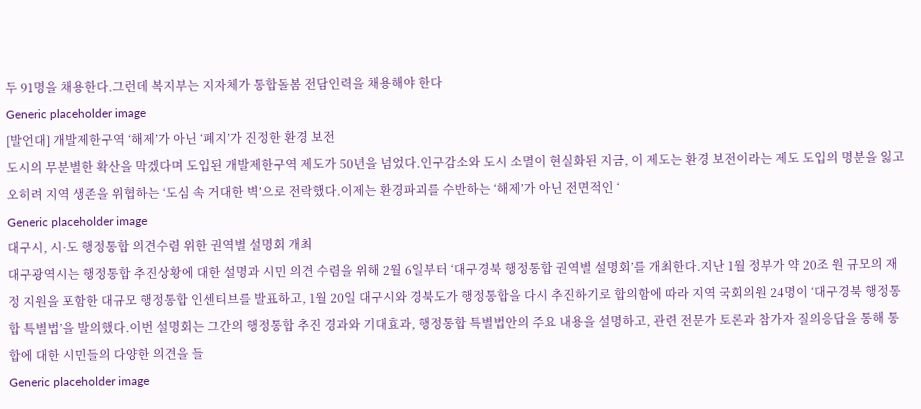두 91명을 채용한다.그런데 복지부는 지자체가 통합돌봄 전담인력을 채용해야 한다
Generic placeholder image
[발언대] 개발제한구역 ‘해제’가 아닌 ‘폐지’가 진정한 환경 보전
도시의 무분별한 확산을 막겠다며 도입된 개발제한구역 제도가 50년을 넘었다.인구감소와 도시 소멸이 현실화된 지금, 이 제도는 환경 보전이라는 제도 도입의 명분을 잃고 오히려 지역 생존을 위협하는 ‘도심 속 거대한 벽’으로 전락했다.이제는 환경파괴를 수반하는 ‘해제’가 아닌 전면적인 ‘
Generic placeholder image
대구시, 시·도 행정통합 의견수렴 위한 권역별 설명회 개최
대구광역시는 행정통합 추진상황에 대한 설명과 시민 의견 수렴을 위해 2월 6일부터 ‘대구경북 행정통합 권역별 설명회’를 개최한다.지난 1월 정부가 약 20조 원 규모의 재정 지원을 포함한 대규모 행정통합 인센티브를 발표하고, 1월 20일 대구시와 경북도가 행정통합을 다시 추진하기로 합의함에 따라 지역 국회의원 24명이 ‘대구경북 행정통합 특별법’을 발의했다.이번 설명회는 그간의 행정통합 추진 경과와 기대효과, 행정통합 특별법안의 주요 내용을 설명하고, 관련 전문가 토론과 참가자 질의응답을 통해 통합에 대한 시민들의 다양한 의견을 들
Generic placeholder image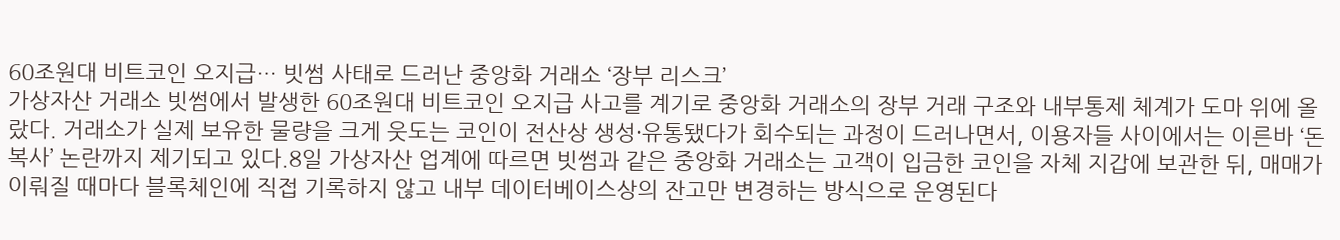60조원대 비트코인 오지급… 빗썸 사태로 드러난 중앙화 거래소 ‘장부 리스크’
가상자산 거래소 빗썸에서 발생한 60조원대 비트코인 오지급 사고를 계기로 중앙화 거래소의 장부 거래 구조와 내부통제 체계가 도마 위에 올랐다. 거래소가 실제 보유한 물량을 크게 웃도는 코인이 전산상 생성·유통됐다가 회수되는 과정이 드러나면서, 이용자들 사이에서는 이른바 ‘돈 복사’ 논란까지 제기되고 있다.8일 가상자산 업계에 따르면 빗썸과 같은 중앙화 거래소는 고객이 입금한 코인을 자체 지갑에 보관한 뒤, 매매가 이뤄질 때마다 블록체인에 직접 기록하지 않고 내부 데이터베이스상의 잔고만 변경하는 방식으로 운영된다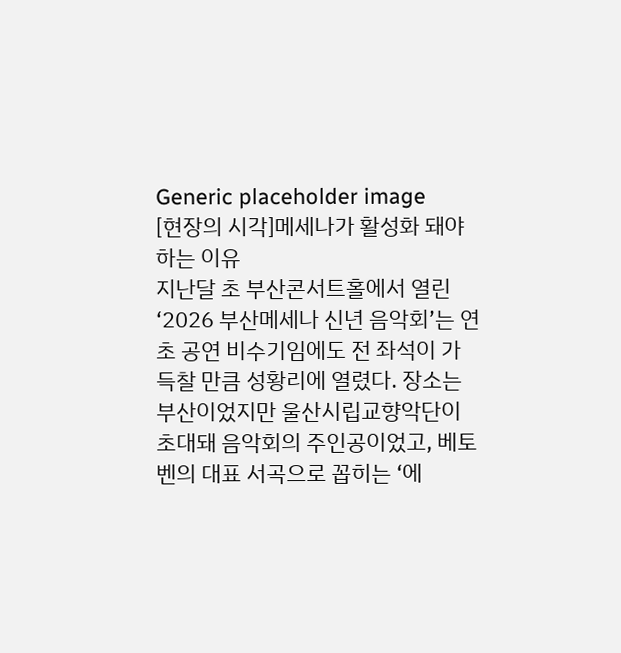Generic placeholder image
[현장의 시각]메세나가 활성화 돼야 하는 이유
지난달 초 부산콘서트홀에서 열린 ‘2026 부산메세나 신년 음악회’는 연초 공연 비수기임에도 전 좌석이 가득찰 만큼 성황리에 열렸다. 장소는 부산이었지만 울산시립교향악단이 초대돼 음악회의 주인공이었고, 베토벤의 대표 서곡으로 꼽히는 ‘에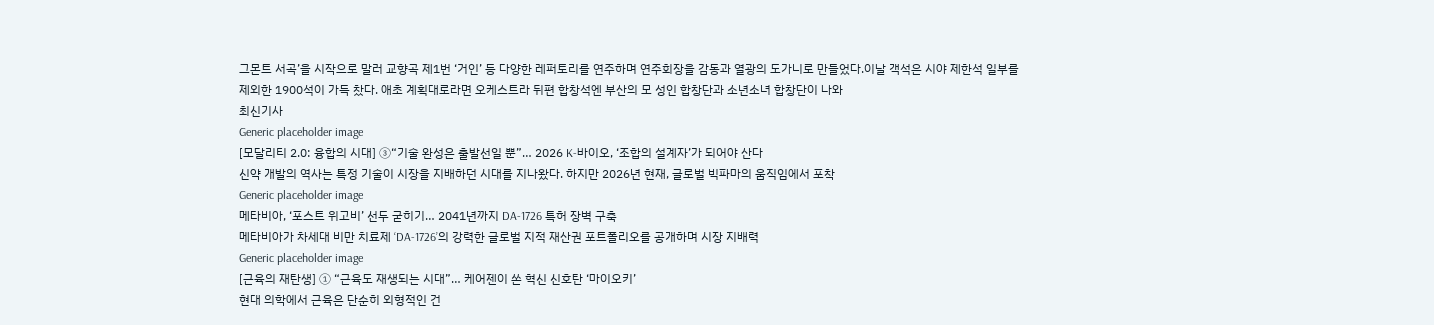그몬트 서곡’을 시작으로 말러 교향곡 제1번 ‘거인’ 등 다양한 레퍼토리를 연주하며 연주회장을 감동과 열광의 도가니로 만들었다.이날 객석은 시야 제한석 일부를 제외한 1900석이 가득 찼다. 애초 계획대로라면 오케스트라 뒤편 합창석엔 부산의 모 성인 합창단과 소년소녀 합창단이 나와
최신기사
Generic placeholder image
[모달리티 2.0: 융합의 시대] ③“기술 완성은 출발선일 뿐”… 2026 K-바이오, ‘조합의 설계자’가 되어야 산다
신약 개발의 역사는 특정 기술이 시장을 지배하던 시대를 지나왔다. 하지만 2026년 현재, 글로벌 빅파마의 움직임에서 포착
Generic placeholder image
메타비아, ‘포스트 위고비’ 선두 굳히기… 2041년까지 DA-1726 특허 장벽 구축
메타비아가 차세대 비만 치료제 ‘DA-1726’의 강력한 글로벌 지적 재산권 포트폴리오를 공개하며 시장 지배력
Generic placeholder image
[근육의 재탄생] ① “근육도 재생되는 시대”… 케어젠이 쏜 혁신 신호탄 ‘마이오키’
현대 의학에서 근육은 단순히 외형적인 건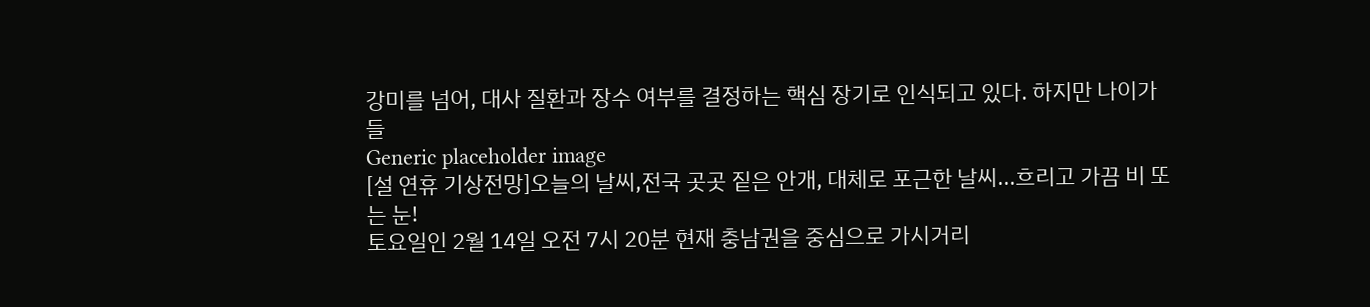강미를 넘어, 대사 질환과 장수 여부를 결정하는 핵심 장기로 인식되고 있다. 하지만 나이가 들
Generic placeholder image
[설 연휴 기상전망]오늘의 날씨,전국 곳곳 짙은 안개, 대체로 포근한 날씨...흐리고 가끔 비 또는 눈!
토요일인 2월 14일 오전 7시 20분 현재 충남권을 중심으로 가시거리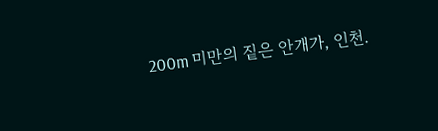200m 미만의 짙은 안개가, 인천.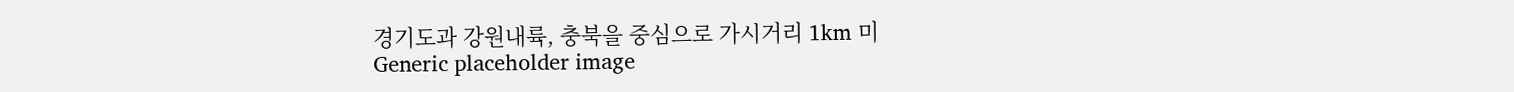경기도과 강원내륙, 충북을 중심으로 가시거리 1km 미
Generic placeholder image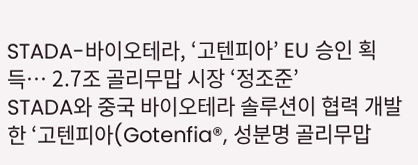STADA-바이오테라, ‘고텐피아’ EU 승인 획득… 2.7조 골리무맙 시장 ‘정조준’
STADA와 중국 바이오테라 솔루션이 협력 개발한 ‘고텐피아(Gotenfia®, 성분명 골리무맙